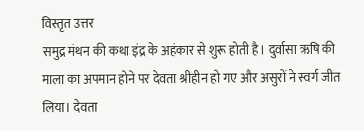विस्तृत उत्तर
समुद्र मंथन की कथा इंद्र के अहंकार से शुरू होती है। दुर्वासा ऋषि की माला का अपमान होने पर देवता श्रीहीन हो गए और असुरों ने स्वर्ग जीत लिया। देवता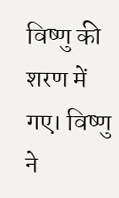विष्णु की शरण में गए। विष्णु ने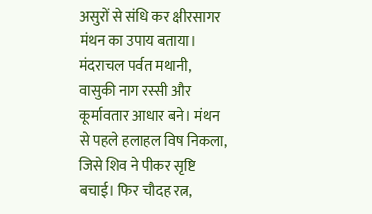असुरों से संधि कर क्षीरसागर मंथन का उपाय बताया। मंदराचल पर्वत मथानी, वासुकी नाग रस्सी और कूर्मावतार आधार बने। मंथन से पहले हलाहल विष निकला, जिसे शिव ने पीकर सृष्टि बचाई। फिर चौदह रत्न,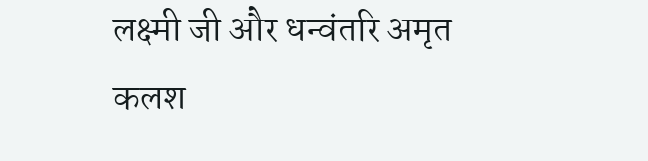लक्ष्मी जी और धन्वंतरि अमृत कलश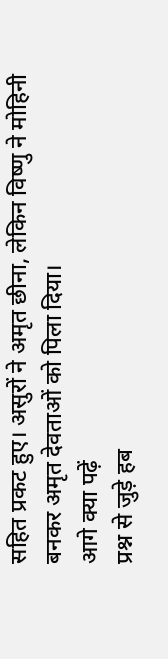सहित प्रकट हुए। असुरों ने अमृत छीना, लेकिन विष्णु ने मोहिनी बनकर अमृत देवताओं को पिला दिया।
आगे क्या पढ़ें
प्रश्न से जुड़े हब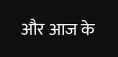और आज के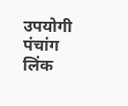उपयोगी पंचांग लिंक